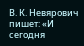В. К. Невярович пишет: «И сегодня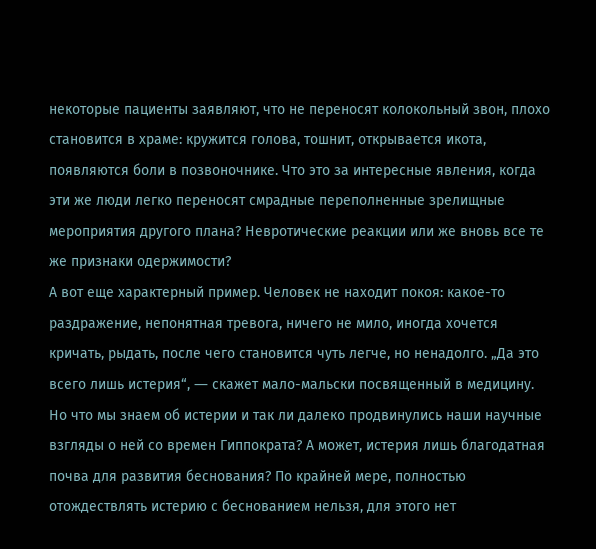некоторые пациенты заявляют, что не переносят колокольный звон, плохо становится в храме: кружится голова, тошнит, открывается икота, появляются боли в позвоночнике. Что это за интересные явления, когда эти же люди легко переносят смрадные переполненные зрелищные мероприятия другого плана? Невротические реакции или же вновь все те же признаки одержимости?
А вот еще характерный пример. Человек не находит покоя: какое-то раздражение, непонятная тревога, ничего не мило, иногда хочется кричать, рыдать, после чего становится чуть легче, но ненадолго. „Да это всего лишь истерия“, ― скажет мало-мальски посвященный в медицину. Но что мы знаем об истерии и так ли далеко продвинулись наши научные взгляды о ней со времен Гиппократа? А может, истерия лишь благодатная почва для развития беснования? По крайней мере, полностью отождествлять истерию с беснованием нельзя, для этого нет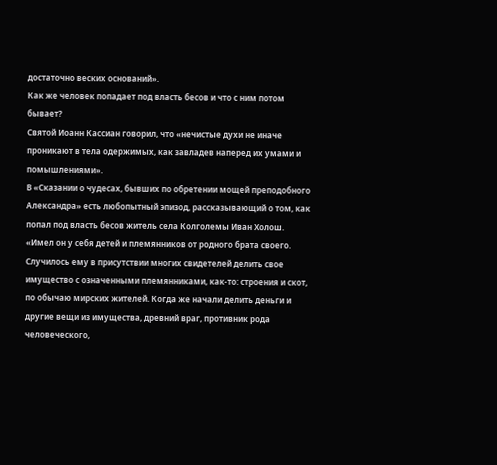достаточно веских оснований».
Как же человек попадает под власть бесов и что с ним потом бывает?
Святой Иоанн Кассиан говорил, что «нечистые духи не иначе проникают в тела одержимых, как завладев наперед их умами и помышлениями».
В «Сказании о чудесах, бывших по обретении мощей преподобного Александра» есть любопытный эпизод, рассказывающий о том, как попал под власть бесов житель села Колголемы Иван Холош.
«Имел он у себя детей и племянников от родного брата своего. Случилось ему в присутствии многих свидетелей делить свое имущество с означенными племянниками, как-то: строения и скот, по обычаю мирских жителей. Когда же начали делить деньги и другие вещи из имущества, древний враг, противник рода человеческого,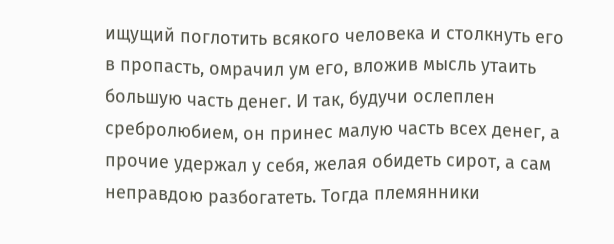ищущий поглотить всякого человека и столкнуть его в пропасть, омрачил ум его, вложив мысль утаить большую часть денег. И так, будучи ослеплен сребролюбием, он принес малую часть всех денег, а прочие удержал у себя, желая обидеть сирот, а сам неправдою разбогатеть. Тогда племянники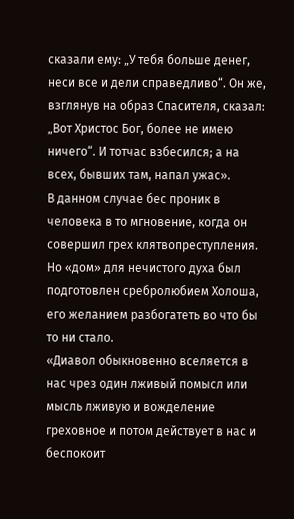сказали ему: „У тебя больше денег, неси все и дели справедливо“. Он же, взглянув на образ Спасителя, сказал: „Вот Христос Бог, более не имею ничего“. И тотчас взбесился; а на всех, бывших там, напал ужас».
В данном случае бес проник в человека в то мгновение, когда он совершил грех клятвопреступления. Но «дом» для нечистого духа был подготовлен сребролюбием Холоша, его желанием разбогатеть во что бы то ни стало.
«Диавол обыкновенно вселяется в нас чрез один лживый помысл или мысль лживую и вожделение греховное и потом действует в нас и беспокоит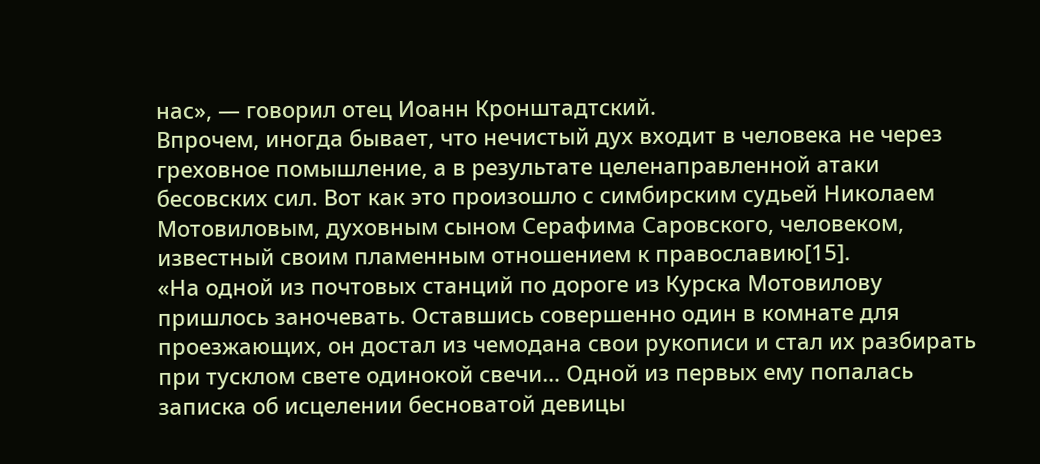нас», ― говорил отец Иоанн Кронштадтский.
Впрочем, иногда бывает, что нечистый дух входит в человека не через греховное помышление, а в результате целенаправленной атаки бесовских сил. Вот как это произошло с симбирским судьей Николаем Мотовиловым, духовным сыном Серафима Саровского, человеком, известный своим пламенным отношением к православию[15].
«На одной из почтовых станций по дороге из Курска Мотовилову пришлось заночевать. Оставшись совершенно один в комнате для проезжающих, он достал из чемодана свои рукописи и стал их разбирать при тусклом свете одинокой свечи… Одной из первых ему попалась записка об исцелении бесноватой девицы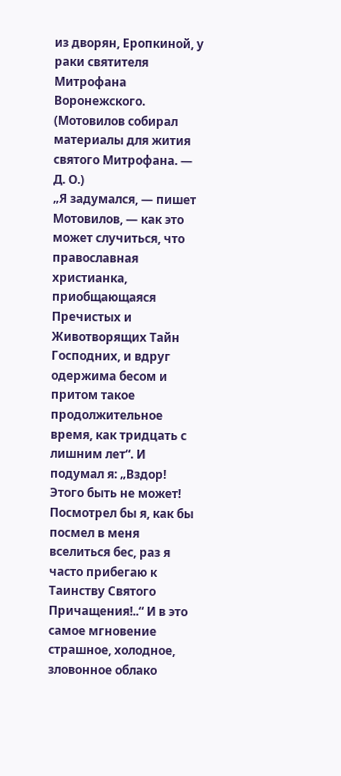из дворян, Еропкиной, у раки святителя Митрофана Воронежского. (Мотовилов собирал материалы для жития святого Митрофана. ― Д. О.)
„Я задумался, ― пишет Мотовилов, ― как это может случиться, что православная христианка, приобщающаяся Пречистых и Животворящих Тайн Господних, и вдруг одержима бесом и притом такое продолжительное время, как тридцать с лишним лет“. И подумал я: „Вздор! Этого быть не может! Посмотрел бы я, как бы посмел в меня вселиться бес, раз я часто прибегаю к Таинству Святого Причащения!..“ И в это самое мгновение страшное, холодное, зловонное облако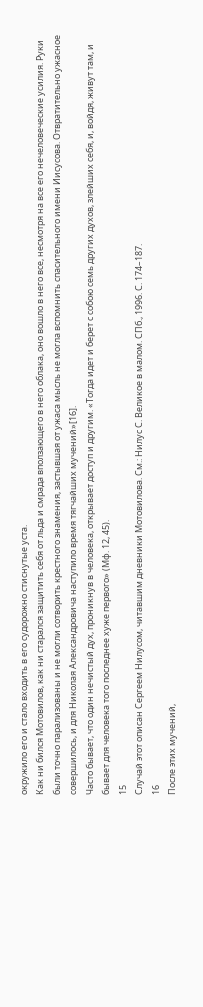окружило его и стало входить в его судорожно стиснутые уста.
Как ни бился Мотовилов, как ни старался защитить себя от льда и смрада вползающего в него облака, оно вошло в него все, несмотря на все его нечеловеческие усилия. Руки были точно парализованы и не могли сотворить крестного знамения, застывшая от ужаса мысль не могла вспомнить спасительного имени Иисусова. Отвратительно ужасное совершилось, и для Николая Александровича наступило время тягчайших мучений»[16].
Часто бывает, что один нечистый дух, проникнув в человека, открывает доступ и другим. «Тогда идет и берет с собою семь других духов, злейших себя, и, войдя, живут там, и бывает для человека того последнее хуже первого» (Мф. 12, 45).
15
Случай этот описан Сергеем Нилусом, читавшим дневники Мотовилова. См.: Нилус С. Великое в малом. СПб., 1996. С. 174–187.
16
После этих мучений,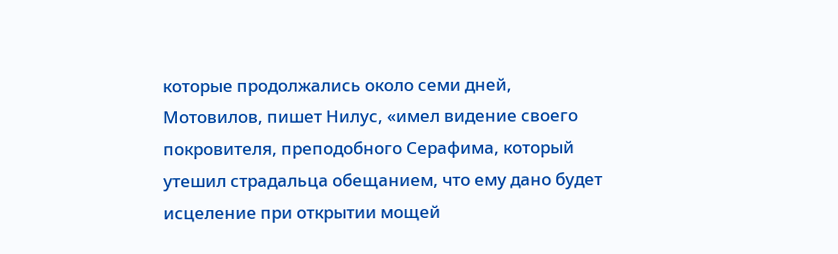которые продолжались около семи дней, Мотовилов, пишет Нилус, «имел видение своего покровителя, преподобного Серафима, который утешил страдальца обещанием, что ему дано будет исцеление при открытии мощей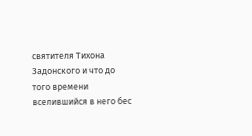святителя Тихона Задонского и что до того времени вселившийся в него бес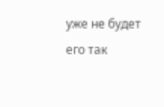уже не будет его так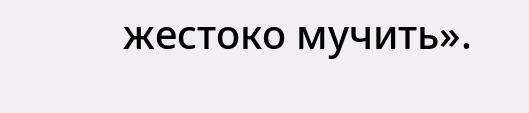жестоко мучить».